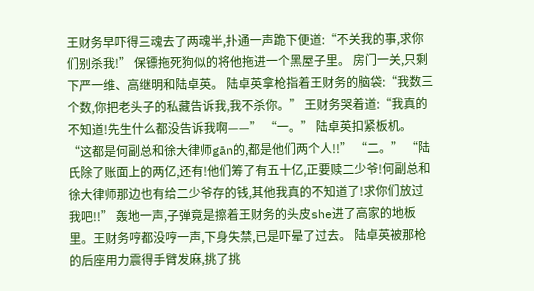王财务早吓得三魂去了两魂半,扑通一声跪下便道:“不关我的事,求你们别杀我!” 保镖拖死狗似的将他拖进一个黑屋子里。 房门一关,只剩下严一维、高继明和陆卓英。 陆卓英拿枪指着王财务的脑袋:“我数三个数,你把老头子的私藏告诉我,我不杀你。” 王财务哭着道:“我真的不知道!先生什么都没告诉我啊——” “一。” 陆卓英扣紧板机。 “这都是何副总和徐大律师gān的,都是他们两个人!!” “二。” “陆氏除了账面上的两亿,还有!他们筹了有五十亿,正要赎二少爷!何副总和徐大律师那边也有给二少爷存的钱,其他我真的不知道了!求你们放过我吧!!” 轰地一声,子弹竟是擦着王财务的头皮she进了高家的地板里。王财务哼都没哼一声,下身失禁,已是吓晕了过去。 陆卓英被那枪的后座用力震得手臂发麻,挑了挑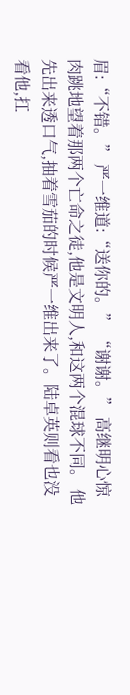眉:“不错。” 严一维道:“送你的。” “谢谢。” 高继明心惊肉跳地望着那两个亡命之徒,他是文明人,和这两个混球不同。 他先出来透口气,抽着雪茄的时候严一维出来了。陆卓英则看也没看他,扛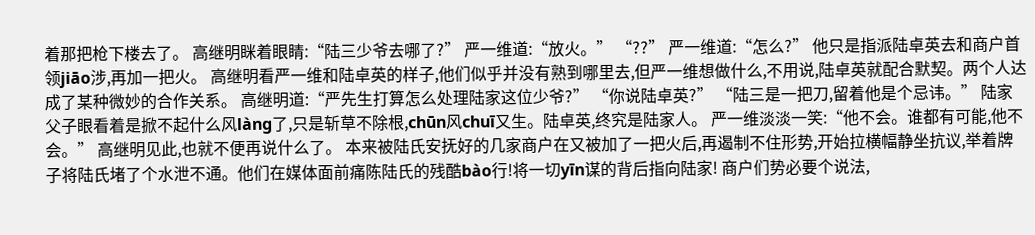着那把枪下楼去了。 高继明眯着眼睛:“陆三少爷去哪了?” 严一维道:“放火。” “??” 严一维道:“怎么?” 他只是指派陆卓英去和商户首领jiāo涉,再加一把火。 高继明看严一维和陆卓英的样子,他们似乎并没有熟到哪里去,但严一维想做什么,不用说,陆卓英就配合默契。两个人达成了某种微妙的合作关系。 高继明道:“严先生打算怎么处理陆家这位少爷?” “你说陆卓英?” “陆三是一把刀,留着他是个忌讳。” 陆家父子眼看着是掀不起什么风làng了,只是斩草不除根,chūn风chuī又生。陆卓英,终究是陆家人。 严一维淡淡一笑:“他不会。谁都有可能,他不会。” 高继明见此,也就不便再说什么了。 本来被陆氏安抚好的几家商户在又被加了一把火后,再遏制不住形势,开始拉横幅静坐抗议,举着牌子将陆氏堵了个水泄不通。他们在媒体面前痛陈陆氏的残酷bào行!将一切yīn谋的背后指向陆家! 商户们势必要个说法,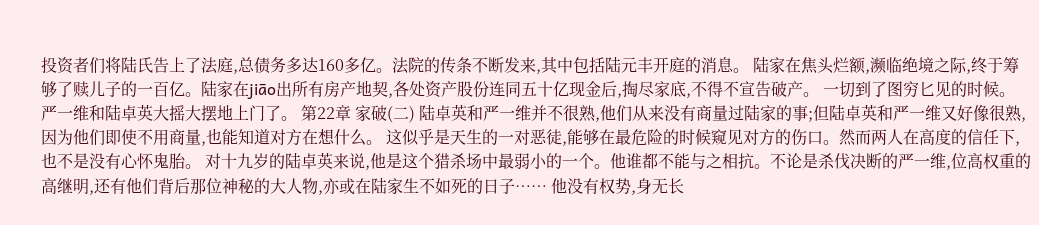投资者们将陆氏告上了法庭,总债务多达160多亿。法院的传条不断发来,其中包括陆元丰开庭的消息。 陆家在焦头烂额,濒临绝境之际,终于筹够了赎儿子的一百亿。陆家在jiāo出所有房产地契,各处资产股份连同五十亿现金后,掏尽家底,不得不宣告破产。 一切到了图穷匕见的时候。 严一维和陆卓英大摇大摆地上门了。 第22章 家破(二) 陆卓英和严一维并不很熟,他们从来没有商量过陆家的事;但陆卓英和严一维又好像很熟,因为他们即使不用商量,也能知道对方在想什么。 这似乎是天生的一对恶徒,能够在最危险的时候窥见对方的伤口。然而两人在高度的信任下,也不是没有心怀鬼胎。 对十九岁的陆卓英来说,他是这个猎杀场中最弱小的一个。他谁都不能与之相抗。不论是杀伐决断的严一维,位高权重的高继明,还有他们背后那位神秘的大人物,亦或在陆家生不如死的日子…… 他没有权势,身无长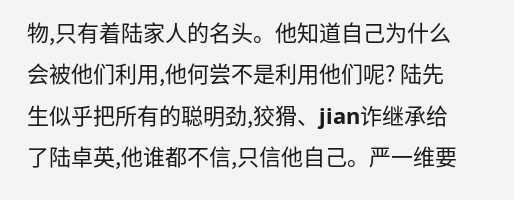物,只有着陆家人的名头。他知道自己为什么会被他们利用,他何尝不是利用他们呢? 陆先生似乎把所有的聪明劲,狡猾、jian诈继承给了陆卓英,他谁都不信,只信他自己。严一维要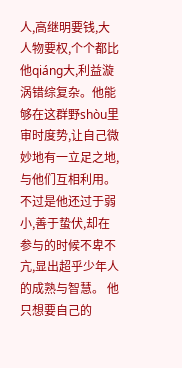人,高继明要钱,大人物要权,个个都比他qiáng大,利益漩涡错综复杂。他能够在这群野shòu里审时度势,让自己微妙地有一立足之地,与他们互相利用。 不过是他还过于弱小,善于蛰伏,却在参与的时候不卑不亢,显出超乎少年人的成熟与智慧。 他只想要自己的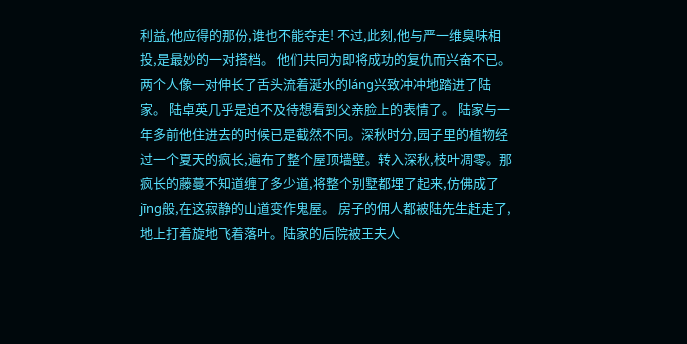利益,他应得的那份,谁也不能夺走! 不过,此刻,他与严一维臭味相投,是最妙的一对搭档。 他们共同为即将成功的复仇而兴奋不已。 两个人像一对伸长了舌头流着涎水的láng兴致冲冲地踏进了陆家。 陆卓英几乎是迫不及待想看到父亲脸上的表情了。 陆家与一年多前他住进去的时候已是截然不同。深秋时分,园子里的植物经过一个夏天的疯长,遍布了整个屋顶墙壁。转入深秋,枝叶凋零。那疯长的藤蔓不知道缠了多少道,将整个别墅都埋了起来,仿佛成了jīng般,在这寂静的山道变作鬼屋。 房子的佣人都被陆先生赶走了,地上打着旋地飞着落叶。陆家的后院被王夫人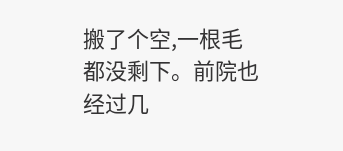搬了个空,一根毛都没剩下。前院也经过几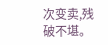次变卖,残破不堪。